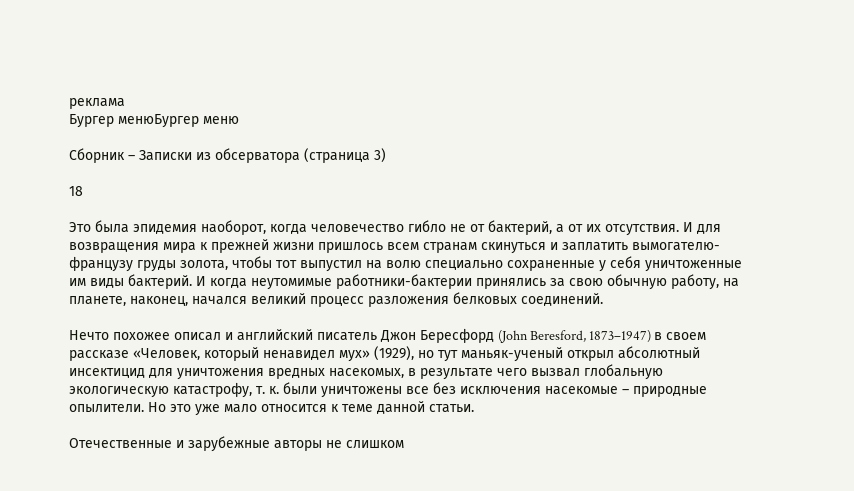реклама
Бургер менюБургер меню

Сборник – Записки из обсерватора (страница 3)

18

Это была эпидемия наоборот, когда человечество гибло не от бактерий, а от их отсутствия. И для возвращения мира к прежней жизни пришлось всем странам скинуться и заплатить вымогателю-французу груды золота, чтобы тот выпустил на волю специально сохраненные у себя уничтоженные им виды бактерий. И когда неутомимые работники-бактерии принялись за свою обычную работу, на планете, наконец, начался великий процесс разложения белковых соединений.

Нечто похожее описал и английский писатель Джон Бересфорд (John Beresford, 1873–1947) в своем рассказе «Человек, который ненавидел мух» (1929), но тут маньяк-ученый открыл абсолютный инсектицид для уничтожения вредных насекомых, в результате чего вызвал глобальную экологическую катастрофу, т. к. были уничтожены все без исключения насекомые – природные опылители. Но это уже мало относится к теме данной статьи.

Отечественные и зарубежные авторы не слишком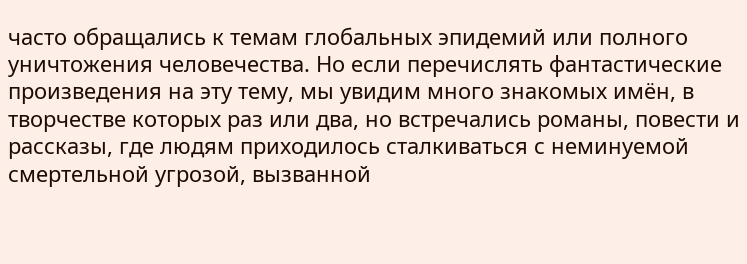часто обращались к темам глобальных эпидемий или полного уничтожения человечества. Но если перечислять фантастические произведения на эту тему, мы увидим много знакомых имён, в творчестве которых раз или два, но встречались романы, повести и рассказы, где людям приходилось сталкиваться с неминуемой смертельной угрозой, вызванной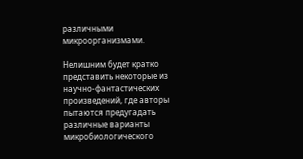различными микроорганизмами.

Нелишним будет кратко представить некоторые из научно-фантастических произведений, где авторы пытаются предугадать различные варианты микробиологического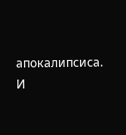апокалипсиса. И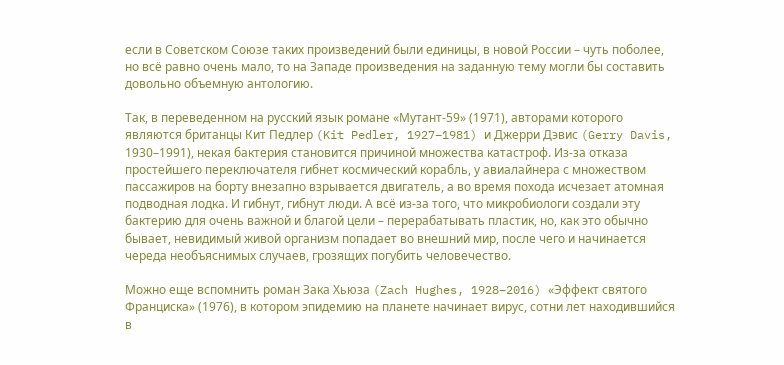если в Советском Союзе таких произведений были единицы, в новой России – чуть поболее, но всё равно очень мало, то на Западе произведения на заданную тему могли бы составить довольно объемную антологию.

Так, в переведенном на русский язык романе «Мутант-59» (1971), авторами которого являются британцы Кит Педлер (Kit Pedler, 1927–1981) и Джерри Дэвис (Gerry Davis, 1930–1991), некая бактерия становится причиной множества катастроф. Из-за отказа простейшего переключателя гибнет космический корабль, у авиалайнера с множеством пассажиров на борту внезапно взрывается двигатель, а во время похода исчезает атомная подводная лодка. И гибнут, гибнут люди. А всё из-за того, что микробиологи создали эту бактерию для очень важной и благой цели – перерабатывать пластик, но, как это обычно бывает, невидимый живой организм попадает во внешний мир, после чего и начинается череда необъяснимых случаев, грозящих погубить человечество.

Можно еще вспомнить роман Зака Хьюза (Zach Hughes, 1928–2016) «Эффект святого Франциска» (1976), в котором эпидемию на планете начинает вирус, сотни лет находившийся в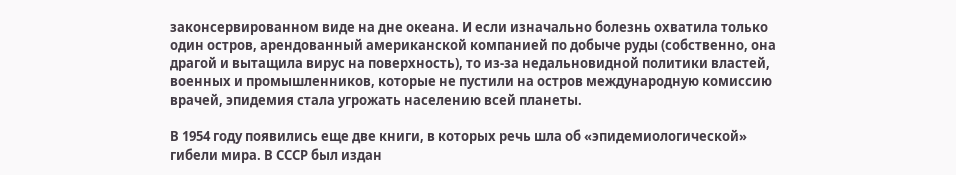законсервированном виде на дне океана. И если изначально болезнь охватила только один остров, арендованный американской компанией по добыче руды (собственно, она драгой и вытащила вирус на поверхность), то из-за недальновидной политики властей, военных и промышленников, которые не пустили на остров международную комиссию врачей, эпидемия стала угрожать населению всей планеты.

В 1954 году появились еще две книги, в которых речь шла об «эпидемиологической» гибели мира. В СССР был издан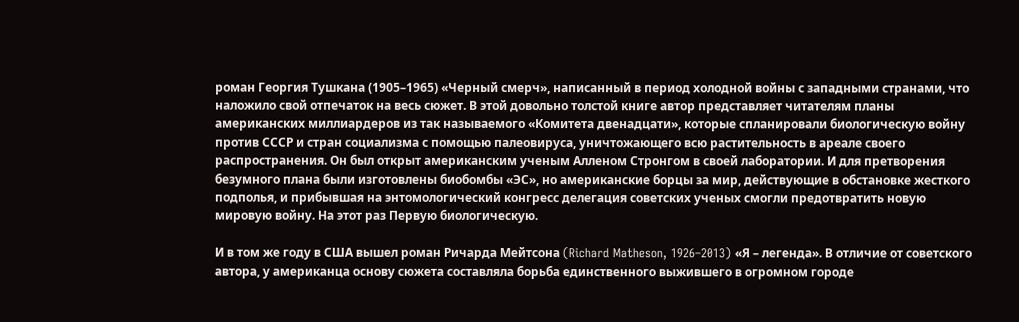роман Георгия Тушкана (1905–1965) «Черный смерч», написанный в период холодной войны с западными странами, что наложило свой отпечаток на весь сюжет. В этой довольно толстой книге автор представляет читателям планы американских миллиардеров из так называемого «Комитета двенадцати», которые спланировали биологическую войну против СССР и стран социализма с помощью палеовируса, уничтожающего всю растительность в ареале своего распространения. Он был открыт американским ученым Алленом Стронгом в своей лаборатории. И для претворения безумного плана были изготовлены биобомбы «ЭС», но американские борцы за мир, действующие в обстановке жесткого подполья, и прибывшая на энтомологический конгресс делегация советских ученых смогли предотвратить новую мировую войну. На этот раз Первую биологическую.

И в том же году в США вышел роман Ричарда Мейтсона (Richard Matheson, 1926–2013) «Я – легенда». В отличие от советского автора, у американца основу сюжета составляла борьба единственного выжившего в огромном городе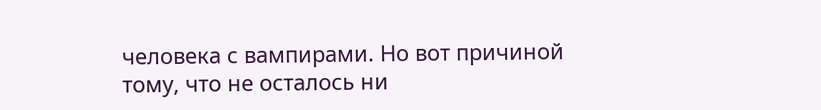человека с вампирами. Но вот причиной тому, что не осталось ни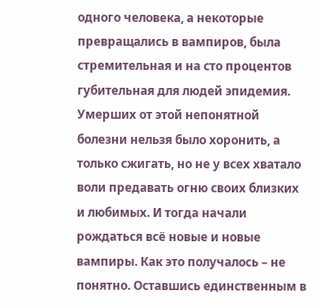одного человека, а некоторые превращались в вампиров, была стремительная и на сто процентов губительная для людей эпидемия. Умерших от этой непонятной болезни нельзя было хоронить, а только сжигать, но не у всех хватало воли предавать огню своих близких и любимых. И тогда начали рождаться всё новые и новые вампиры. Как это получалось – не понятно. Оставшись единственным в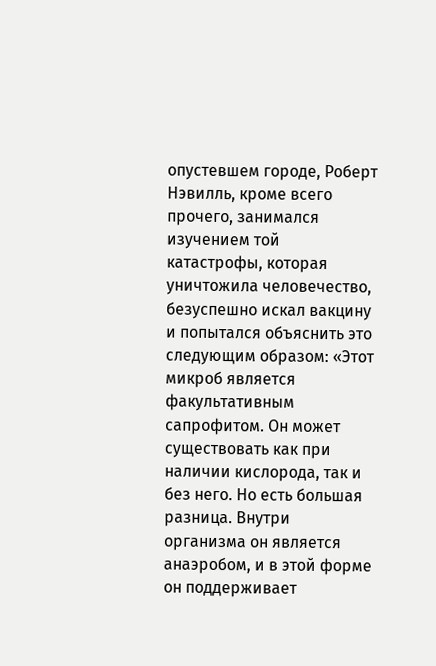опустевшем городе, Роберт Нэвилль, кроме всего прочего, занимался изучением той катастрофы, которая уничтожила человечество, безуспешно искал вакцину и попытался объяснить это следующим образом: «Этот микроб является факультативным сапрофитом. Он может существовать как при наличии кислорода, так и без него. Но есть большая разница. Внутри организма он является анаэробом, и в этой форме он поддерживает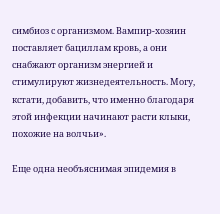симбиоз с организмом. Вампир-хозяин поставляет бациллам кровь, а они снабжают организм энергией и стимулируют жизнедеятельность. Могу, кстати, добавить, что именно благодаря этой инфекции начинают расти клыки, похожие на волчьи».

Еще одна необъяснимая эпидемия в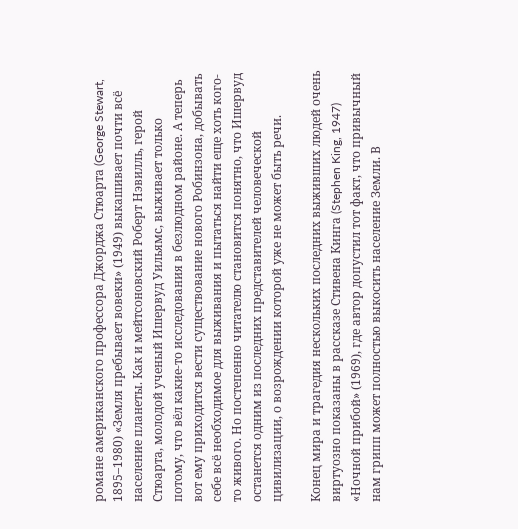романе американского профессора Джорджа Стюарта (George Stewart, 1895–1980) «Земля пребывает вовеки» (1949) выкашивает почти всё население планеты. Как и мейтсоновский Роберт Нэвилль, герой Стюарта, молодой ученый Ишервуд Уильямс, выживает только потому, что вёл какие-то исследования в безлюдном районе. А теперь вот ему приходится вести существование нового Робинзона, добывать себе всё необходимое для выживания и пытаться найти еще хоть кого-то живого. Но постепенно читателю становится понятно, что Ишервуд останется одним из последних представителей человеческой цивилизации, о возрождении которой уже не может быть речи.

Конец мира и трагедия нескольких последних выживших людей очень виртуозно показаны в рассказе Стивена Кинга (Stephen King, 1947) «Ночной прибой» (1969), где автор допустил тот факт, что привычный нам грипп может полностью выкосить население Земли. В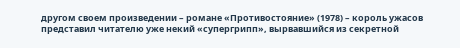другом своем произведении – романе «Противостояние» (1978) – король ужасов представил читателю уже некий «супергрипп», вырвавшийся из секретной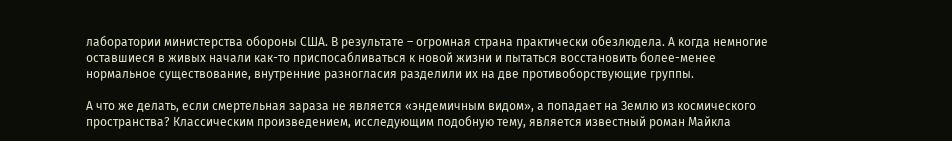лаборатории министерства обороны США. В результате – огромная страна практически обезлюдела. А когда немногие оставшиеся в живых начали как-то приспосабливаться к новой жизни и пытаться восстановить более-менее нормальное существование, внутренние разногласия разделили их на две противоборствующие группы.

А что же делать, если смертельная зараза не является «эндемичным видом», а попадает на Землю из космического пространства? Классическим произведением, исследующим подобную тему, является известный роман Майкла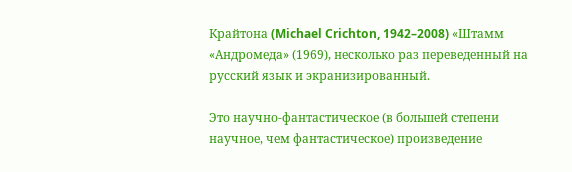Крайтона (Michael Crichton, 1942–2008) «Штамм «Андромеда» (1969), несколько раз переведенный на русский язык и экранизированный.

Это научно-фантастическое (в большей степени научное, чем фантастическое) произведение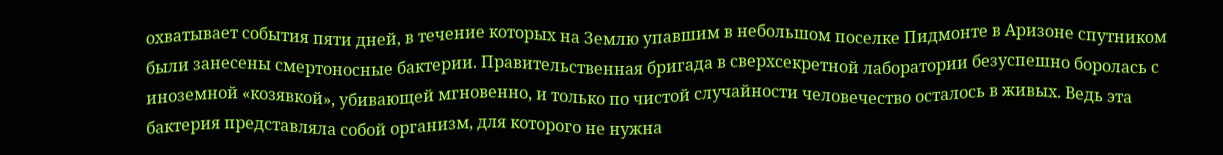охватывает события пяти дней, в течение которых на Землю упавшим в небольшом поселке Пидмонте в Аризоне спутником были занесены смертоносные бактерии. Правительственная бригада в сверхсекретной лаборатории безуспешно боролась с иноземной «козявкой», убивающей мгновенно, и только по чистой случайности человечество осталось в живых. Ведь эта бактерия представляла собой организм, для которого не нужна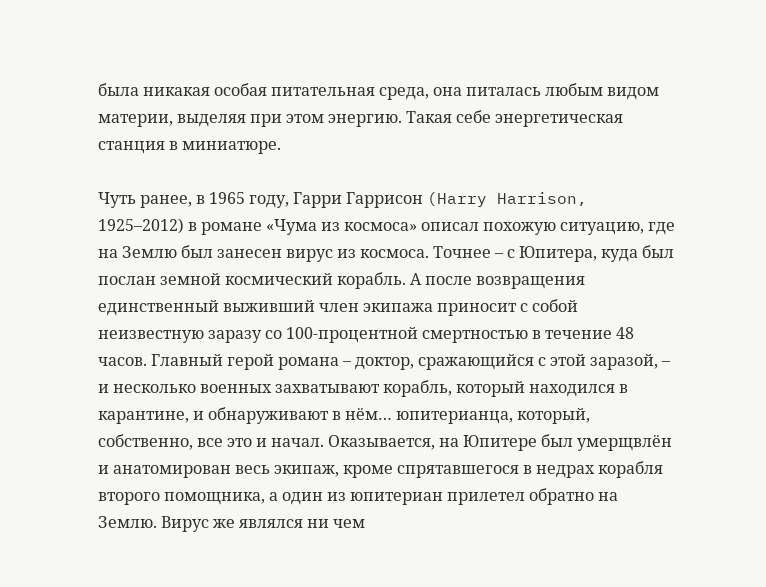была никакая особая питательная среда, она питалась любым видом материи, выделяя при этом энергию. Такая себе энергетическая станция в миниатюре.

Чуть ранее, в 1965 году, Гарри Гаррисон (Harry Harrison, 1925–2012) в романе «Чума из космоса» описал похожую ситуацию, где на Землю был занесен вирус из космоса. Точнее – с Юпитера, куда был послан земной космический корабль. А после возвращения единственный выживший член экипажа приносит с собой неизвестную заразу со 100-процентной смертностью в течение 48 часов. Главный герой романа – доктор, сражающийся с этой заразой, – и несколько военных захватывают корабль, который находился в карантине, и обнаруживают в нём… юпитерианца, который, собственно, все это и начал. Оказывается, на Юпитере был умерщвлён и анатомирован весь экипаж, кроме спрятавшегося в недрах корабля второго помощника, а один из юпитериан прилетел обратно на Землю. Вирус же являлся ни чем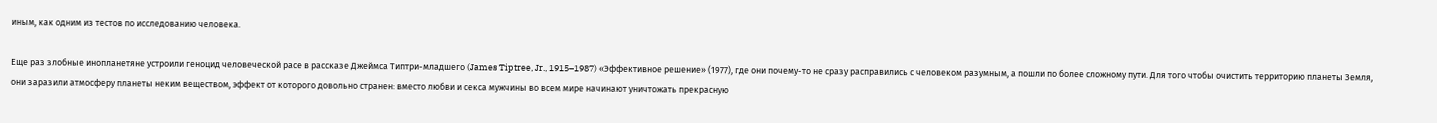иным, как одним из тестов по исследованию человека.

Еще раз злобные инопланетяне устроили геноцид человеческой расе в рассказе Джеймса Типтри-младшего (James Tiptree, Jr., 1915–1987) «Эффективное решение» (1977), где они почему-то не сразу расправились с человеком разумным, а пошли по более сложному пути. Для того чтобы очистить территорию планеты Земля, они заразили атмосферу планеты неким веществом, эффект от которого довольно странен: вместо любви и секса мужчины во всем мире начинают уничтожать прекрасную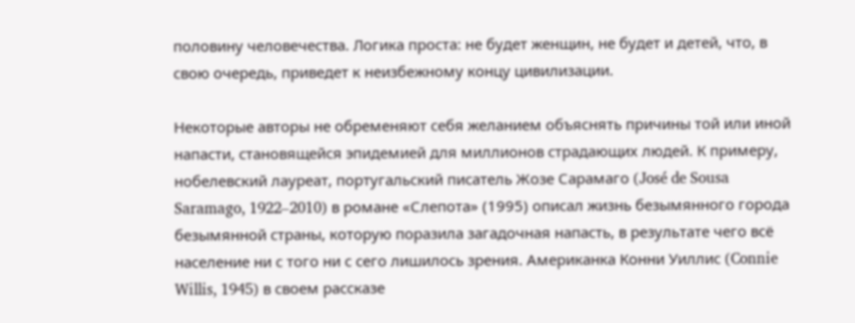половину человечества. Логика проста: не будет женщин, не будет и детей, что, в свою очередь, приведет к неизбежному концу цивилизации.

Некоторые авторы не обременяют себя желанием объяснять причины той или иной напасти, становящейся эпидемией для миллионов страдающих людей. К примеру, нобелевский лауреат, португальский писатель Жозе Сарамаго (José de Sousa Saramago, 1922–2010) в романе «Слепота» (1995) описал жизнь безымянного города безымянной страны, которую поразила загадочная напасть, в результате чего всё население ни с того ни с сего лишилось зрения. Американка Конни Уиллис (Connie Willis, 1945) в своем рассказе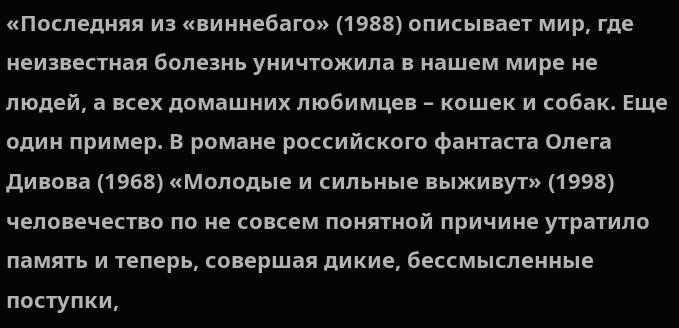«Последняя из «виннебаго» (1988) описывает мир, где неизвестная болезнь уничтожила в нашем мире не людей, а всех домашних любимцев – кошек и собак. Еще один пример. В романе российского фантаста Олега Дивова (1968) «Молодые и сильные выживут» (1998) человечество по не совсем понятной причине утратило память и теперь, совершая дикие, бессмысленные поступки,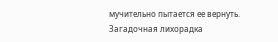мучительно пытается ее вернуть. Загадочная лихорадка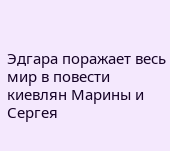Эдгара поражает весь мир в повести киевлян Марины и Сергея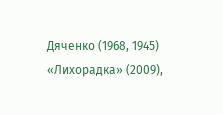Дяченко (1968, 1945) «Лихорадка» (2009),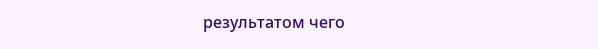результатом чего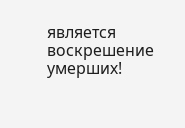является воскрешение умерших!